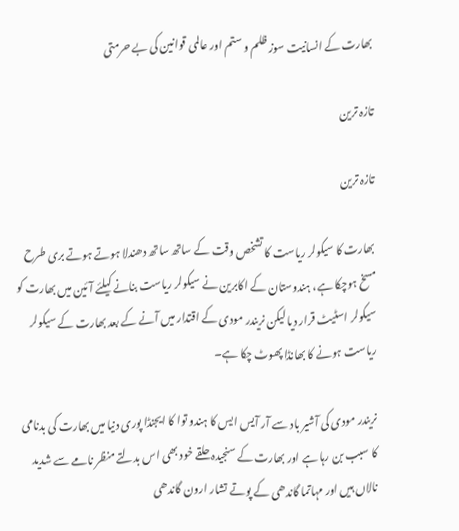بھارت کے انسانیت سوز ظلم و ستم اور عالمی قوانین کی بے حرمتی

تازہ ترین

تازہ ترین

بھارت کا سیکولر ریاست کا تشخص وقت کے ساتھ ساتھ دھندلا ہوتے ہوتے بری طرح مسخ ہوچکا ہے، ہندوستان کے اکابرین نے سیکولر ریاست بنانے کیلئے آئین میں بھارت کو سیکولر اسٹیٹ قرار دیا لیکن نریندر مودی کے اقتدار میں آنے کے بعد بھارت کے سیکولر ریاست ہونے کا بھانڈا پھوٹ چکا ہے۔

نریندر مودی کی آشیر باد سے آر آیس ایس کا ہندو توا کا ایجنڈا پوری دنیا میں بھارت کی بدنامی کا سبب بن رہا ہے اور بھارت کے سنجیدہ حلقے خود بھی اس بدلتے منظر نامے سے شدید نالاں ہیں اور مہاتما گاندھی کے پوتے تشار ارون گاندھی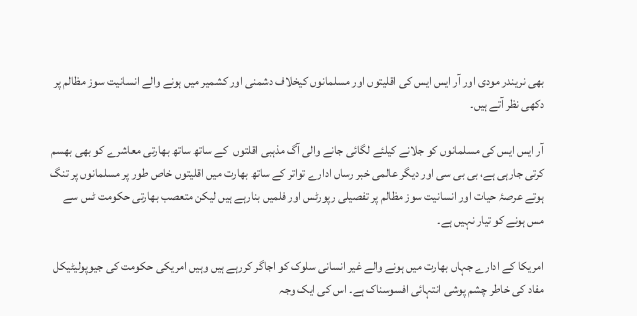بھی نریندر مودی اور آر ایس ایس کی اقلیتوں اور مسلمانوں کیخلاف دشمنی اور کشمیر میں ہونے والے انسانیت سوز مظالم پر دکھی نظر آتے ہیں۔

آر ایس ایس کی مسلمانوں کو جلانے کیلئے لگائی جانے والی آگ مذہبی اقلتوں  کے ساتھ ساتھ بھارتی معاشرے کو بھی بھسم کرتی جارہی ہے، بی بی سی اور دیگر عالمی خبر رساں ادارے تواتر کے ساتھ بھارت میں اقلیتوں خاص طور پر مسلمانوں پر تنگ ہوتے عرصۂ حیات اور انسانیت سوز مظالم پر تفصیلی رپورٹس اور فلمیں بنارہے ہیں لیکن متعصب بھارتی حکومت ٹس سے مس ہونے کو تیار نہیں ہے۔

امریکا کے ادارے جہاں بھارت میں ہونے والے غیر انسانی سلوک کو اجاگر کررہے ہیں وہیں امریکی حکومت کی جیوپولیٹیکل مفاد کی خاطر چشم پوشی انتہائی افسوسناک ہے۔ اس کی ایک وجہ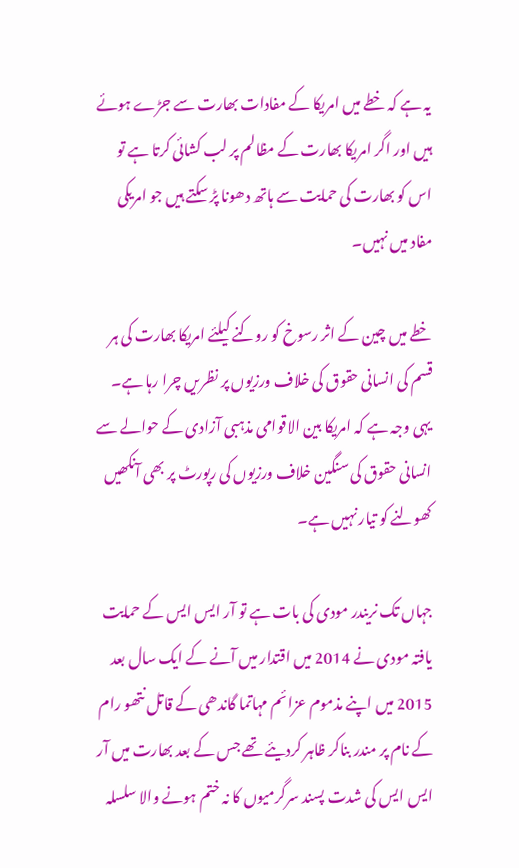یہ ہے کہ خطے میں امریکا کے مفادات بھارت سے جڑے ہوئے ہیں اور اگر امریکا بھارت کے مظالم پر لب کشائی کرتا ہے تو اس کو بھارت کی حمایت سے ہاتھ دھونا پڑ سکتے ہیں جو امریکی مفاد میں نہیں۔

خطے میں چین کے اثر رسوخ کو روکنے کیلئے امریکا بھارت کی ہر قسم کی انسانی حقوق کی خلاف ورزیوں پر نظریں چرا رہا ہے۔ یہی وجہ ہے کہ امریکا بین الاقوامی مذہبی آزادی کے حوالے سے انسانی حقوق کی سنگین خلاف ورزیوں کی رپورٹ پر بھی آنکھیں کھولنے کو تیار نہیں ہے۔

جہاں تک نریندر مودی کی بات ہے تو آر ایس ایس کے حمایت یافتہ مودی نے 2014 میں اقتدار میں آنے کے ایک سال بعد 2015 میں اپنے مذموم عزائم مہاتما گاندھی کے قاتل نتھو رام کے نام پر مندر بناکر ظاہر کردیئے تھے جس کے بعد بھارت میں آر ایس ایس کی شدت پسند سرگرمیوں کا نہ ختم ہونے والا سلسلہ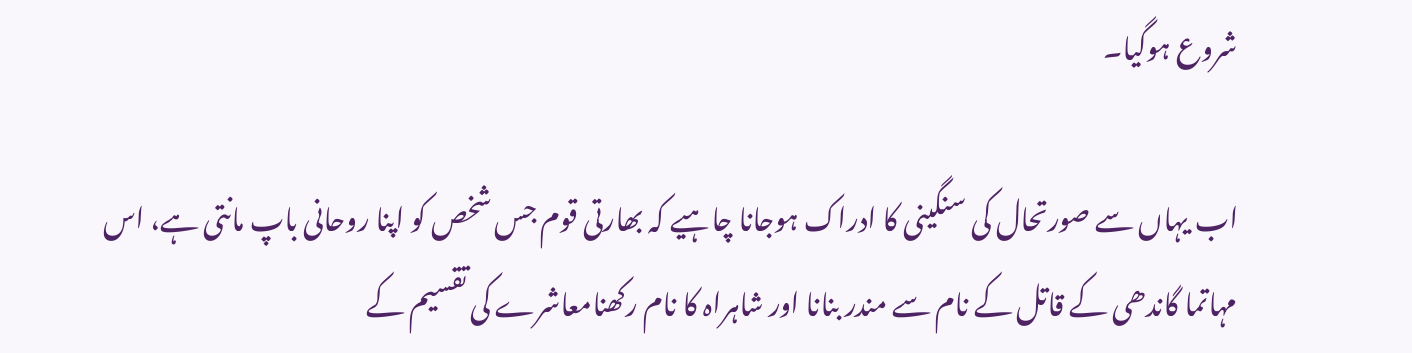شروع ہوگیا۔

اب یہاں سے صورتحال کی سنگینی کا ادراک ہوجانا چاہیے کہ بھارتی قوم جس شخص کو اپنا روحانی باپ مانتی ہے، اس مہاتما گاندھی کے قاتل کے نام سے مندر بنانا اور شاہراہ کا نام رکھنامعاشرے کی تقسیم کے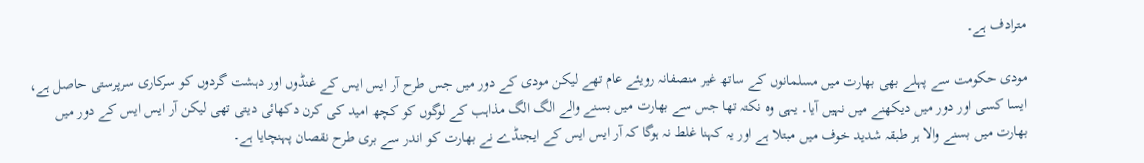مترادف ہے۔

مودی حکومت سے پہلے بھی بھارت میں مسلمانوں کے ساتھ غیر منصفانہ رویئے عام تھے لیکن مودی کے دور میں جس طرح آر ایس ایس کے غنڈوں اور دہشت گردوں کو سرکاری سرپرستی حاصل ہے، ایسا کسی اور دور میں دیکھنے میں نہیں آیا۔ یہی وہ نکتہ تھا جس سے بھارت میں بسنے والے الگ الگ مذاہب کے لوگوں کو کچھ امید کی کرن دکھائی دیتی تھی لیکن آر ایس ایس کے دور میں بھارت میں بسنے والا ہر طبقہ شدید خوف میں مبتلا ہے اور یہ کہنا غلط نہ ہوگا کہ آر ایس ایس کے ایجنڈے نے بھارت کو اندر سے بری طرح نقصان پہنچایا ہے۔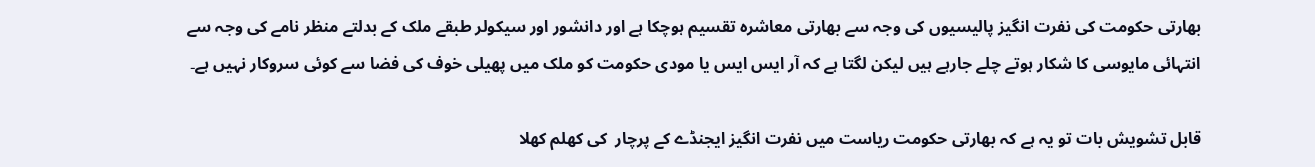بھارتی حکومت کی نفرت انگیز پالیسیوں کی وجہ سے بھارتی معاشرہ تقسیم ہوچکا ہے اور دانشور اور سیکولر طبقے ملک کے بدلتے منظر نامے کی وجہ سے انتہائی مایوسی کا شکار ہوتے چلے جارہے ہیں لیکن لگتا ہے کہ آر ایس ایس یا مودی حکومت کو ملک میں پھیلی خوف کی فضا سے کوئی سروکار نہیں ہے۔

قابل تشویش بات تو یہ ہے کہ بھارتی حکومت ریاست میں نفرت انگیز ایجنڈے کے پرچار  کی کھلم کھلا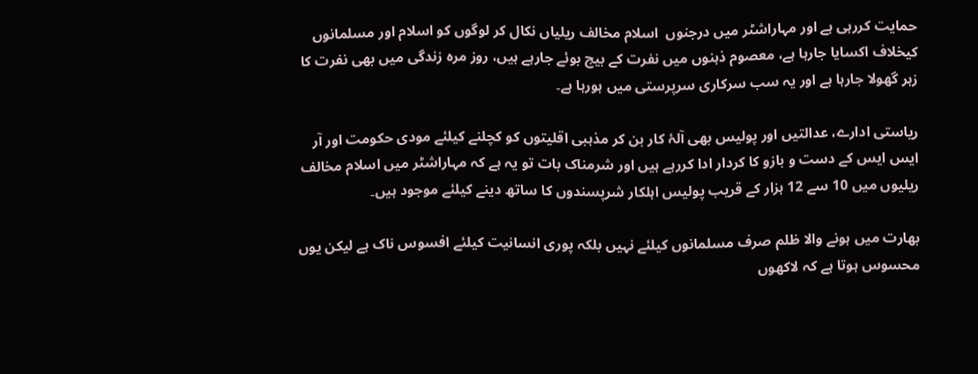حمایت کررہی ہے اور مہاراشٹر میں درجنوں  اسلام مخالف ریلیاں نکال کر لوگوں کو اسلام اور مسلمانوں کیخلاف اکسایا جارہا ہے، معصوم ذہنوں میں نفرت کے بیج بوئے جارہے ہیں، روز مرہ زندگی میں بھی نفرت کا زہر گھولا جارہا ہے اور یہ سب سرکاری سرپرستی میں ہورہا ہے۔

ریاستی ادارے، عدالتیں اور پولیس بھی آلۂ کار بن کر مذہبی اقلیتوں کو کچلنے کیلئے مودی حکومت اور آر ایس ایس کے دست و بازو کا کردار ادا کررہے ہیں اور شرمناک بات تو یہ ہے کہ مہاراشٹر میں اسلام مخالف ریلیوں میں 10 سے 12 ہزار کے قریب پولیس اہلکار شرپسندوں کا ساتھ دینے کیلئے موجود ہیں۔

بھارت میں ہونے والا ظلم صرف مسلمانوں کیلئے نہیں بلکہ پوری انسانیت کیلئے افسوس ناک ہے لیکن یوں محسوس ہوتا ہے کہ لاکھوں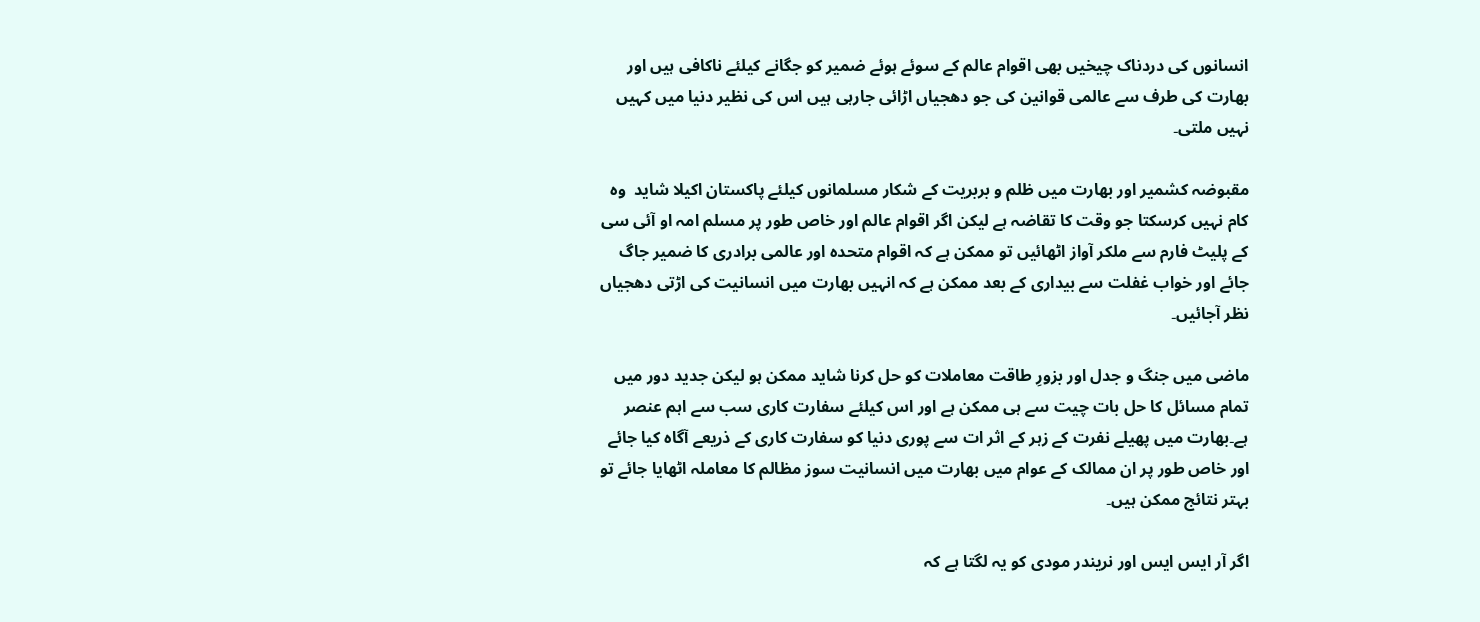انسانوں کی دردناک چیخیں بھی اقوام عالم کے سوئے ہوئے ضمیر کو جگانے کیلئے ناکافی ہیں اور بھارت کی طرف سے عالمی قوانین کی جو دھجیاں اڑائی جارہی ہیں اس کی نظیر دنیا میں کہیں نہیں ملتی۔

مقبوضہ کشمیر اور بھارت میں ظلم و بربریت کے شکار مسلمانوں کیلئے پاکستان اکیلا شاید  وہ کام نہیں کرسکتا جو وقت کا تقاضہ ہے لیکن اگر اقوام عالم اور خاص طور پر مسلم امہ او آئی سی کے پلیٹ فارم سے ملکر آواز اٹھائیں تو ممکن ہے کہ اقوام متحدہ اور عالمی برادری کا ضمیر جاگ جائے اور خواب غفلت سے بیداری کے بعد ممکن ہے کہ انہیں بھارت میں انسانیت کی اڑتی دھجیاں نظر آجائیں۔

ماضی میں جنگ و جدل اور بزورِ طاقت معاملات کو حل کرنا شاید ممکن ہو لیکن جدید دور میں تمام مسائل کا حل بات چیت سے ہی ممکن ہے اور اس کیلئے سفارت کاری سب سے اہم عنصر ہے۔بھارت میں پھیلے نفرت کے زہر کے اثر ات سے پوری دنیا کو سفارت کاری کے ذریعے آگاہ کیا جائے اور خاص طور پر ان ممالک کے عوام میں بھارت میں انسانیت سوز مظالم کا معاملہ اٹھایا جائے تو بہتر نتائج ممکن ہیں۔

اگر آر ایس ایس اور نریندر مودی کو یہ لگتا ہے کہ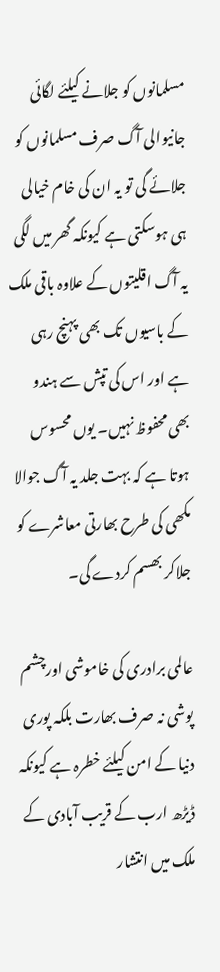مسلمانوں کو جلانے کیلئے لگائی جانیوالی آگ صرف مسلمانوں کو جلائے گی تو یہ ان کی خام خیالی ہی ہوسکتی ہے کیونکہ گھر میں لگی یہ آگ اقلیتوں کے علاوہ باقی ملک کے باسیوں تک بھی پہنچ رہی ہے اور اس کی تپش سے ہندو بھی محفوظ نہیں۔ یوں محسوس ہوتا ہے کہ بہت جلد یہ آگ جوالا مکھی کی طرح بھارتی معاشرے کو جلاکر بھسم کردے گی۔

عالمی برادری کی خاموشی اورچشم پوشی نہ صرف بھارت بلکہ پوری دنیا کے امن کیلئے خطرہ ہے کیونکہ ڈیڑھ ارب کے قریب آبادی کے ملک میں انتشار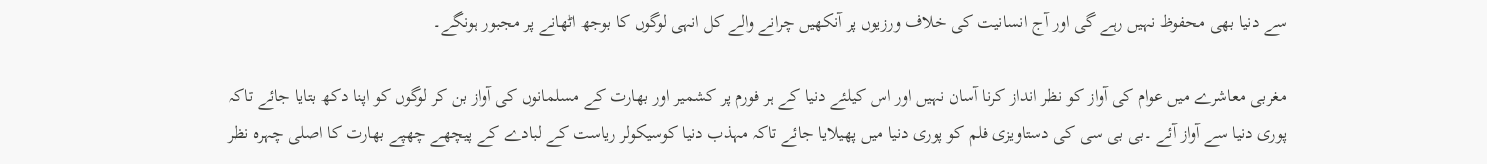سے دنیا بھی محفوظ نہیں رہے گی اور آج انسانیت کی خلاف ورزیوں پر آنکھیں چرانے والے کل انہی لوگوں کا بوجھ اٹھانے پر مجبور ہونگے۔

مغربی معاشرے میں عوام کی آواز کو نظر انداز کرنا آسان نہیں اور اس کیلئے دنیا کے ہر فورم پر کشمیر اور بھارت کے مسلمانوں کی آواز بن کر لوگوں کو اپنا دکھ بتایا جائے تاکہ پوری دنیا سے آواز آئے ۔بی بی سی کی دستاویزی فلم کو پوری دنیا میں پھیلایا جائے تاکہ مہذب دنیا کوسیکولر ریاست کے لبادے کے پیچھے چھپے بھارت کا اصلی چہرہ نظر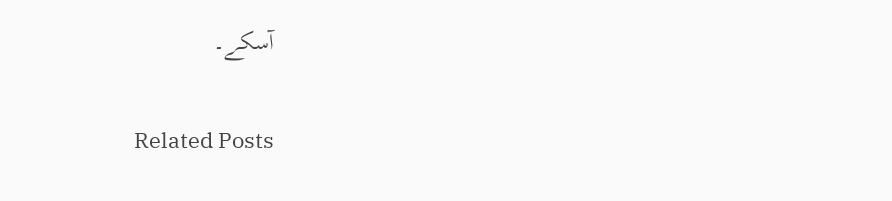آسکے۔

Related Posts